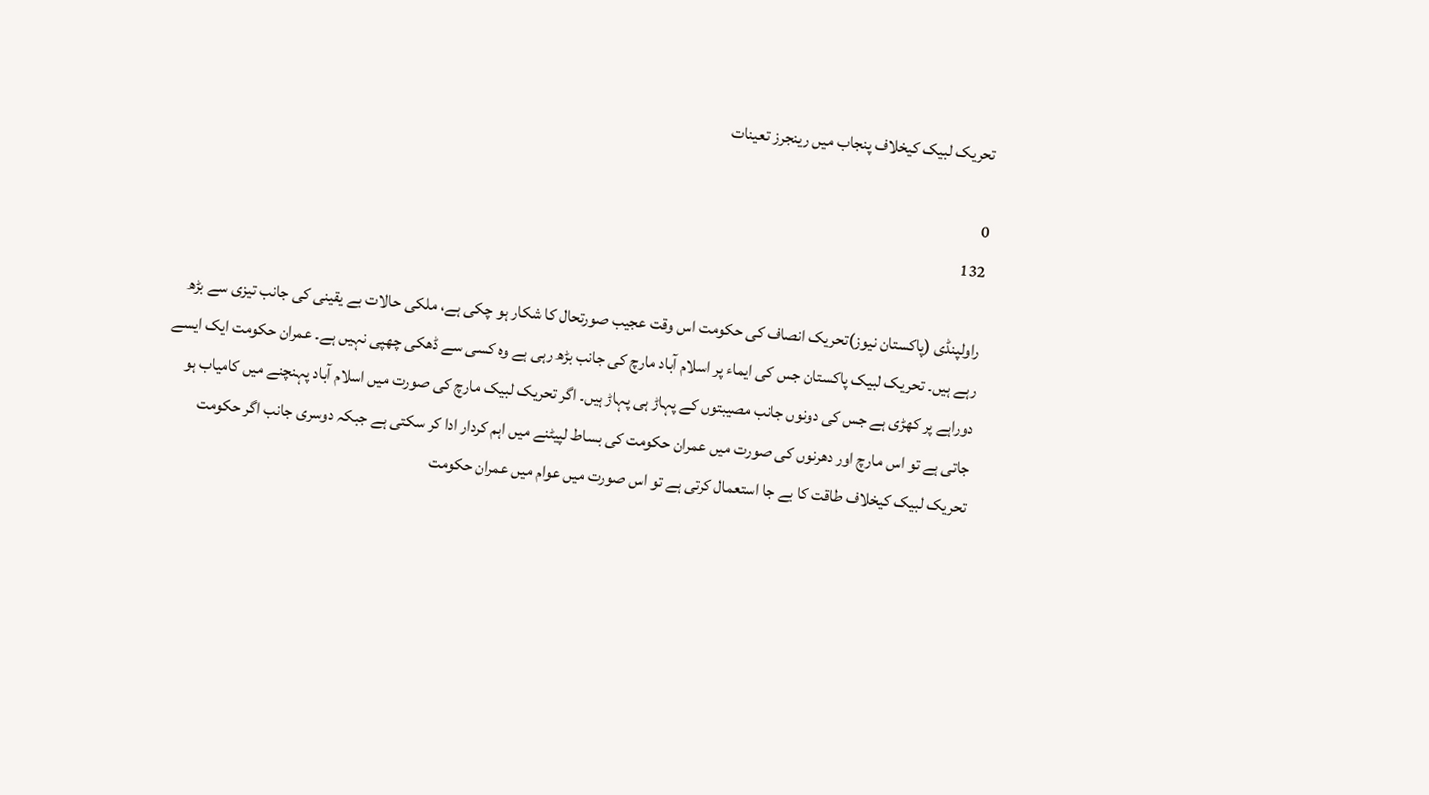تحریک لبیک کیخلاف پنجاب میں رینجرز تعینات

0
132

راولپنڈی (پاکستان نیوز)تحریک انصاف کی حکومت اس وقت عجیب صورتحال کا شکار ہو چکی ہے، ملکی حالات بے یقینی کی جانب تیزی سے بڑھ رہے ہیں۔ تحریک لبیک پاکستان جس کی ایماء پر اسلام آباد مارچ کی جانب بڑھ رہی ہے وہ کسی سے ڈھکی چھپی نہیں ہے۔ عمران حکومت ایک ایسے دوراہے پر کھڑی ہے جس کی دونوں جانب مصیبتوں کے پہاڑ ہی پہاڑ ہیں۔ اگر تحریک لبیک مارچ کی صورت میں اسلام آباد پہنچنے میں کامیاب ہو جاتی ہے تو اس مارچ اور دھرنوں کی صورت میں عمران حکومت کی بساط لپیٹنے میں اہم کردار ادا کر سکتی ہے جبکہ دوسری جانب اگر حکومت تحریک لبیک کیخلاف طاقت کا بے جا استعمال کرتی ہے تو اس صورت میں عوام میں عمران حکومت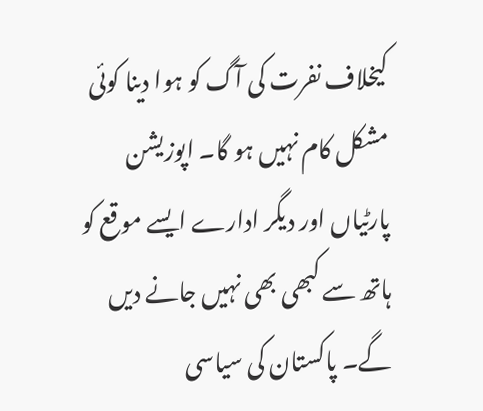کیخلاف نفرت کی آگ کو ہوا دینا کوئی مشکل کام نہیں ہو گا۔ اپوزیشن پارٹیاں اور دیگر ادارے ایسے موقع کو ہاتھ سے کبھی بھی نہیں جانے دیں گے۔ پاکستان کی سیاسی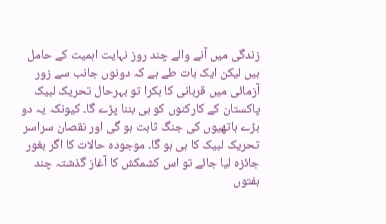زندگی میں آنے والے چند روز نہایت اہمیت کے حامل ہیں لیکن ایک بات طے ہے کہ دونوں جانب سے زور آزمائی میں قربانی کا بکرا تو بہرحال تحریک لبیک پاکستان کے کارکنوں کو ہی بننا پڑے گا۔ کیونکہ یہ دو بڑے ہاتھیوں کی جنگ ثابت ہو گی اور نقصان سراسر تحریک لبیک کا ہی ہو گا۔ موجودہ حالات کا اگر بغور جائزہ لیا جائے تو اس کشمکش کا آغاز گذشتہ چند ہفتوں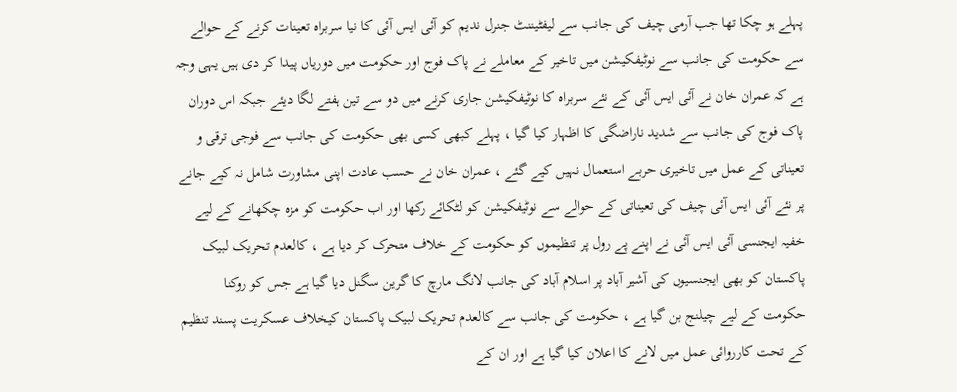پہلے ہو چکا تھا جب آرمی چیف کی جانب سے لیفٹیننٹ جنرل ندیم کو آئی ایس آئی کا نیا سربراہ تعینات کرنے کے حوالے سے حکومت کی جانب سے نوٹیفکیشن میں تاخیر کے معاملے نے پاک فوج اور حکومت میں دوریاں پیدا کر دی ہیں یہی وجہ ہے کہ عمران خان نے آئی ایس آئی کے نئے سربراہ کا نوٹیفکیشن جاری کرنے میں دو سے تین ہفتے لگا دیئے جبکہ اس دوران پاک فوج کی جانب سے شدید ناراضگی کا اظہار کیا گیا ، پہلے کبھی کسی بھی حکومت کی جانب سے فوجی ترقی و تعیناتی کے عمل میں تاخیری حربے استعمال نہیں کیے گئے ، عمران خان نے حسب عادت اپنی مشاورت شامل نہ کیے جانے پر نئے آئی ایس آئی چیف کی تعیناتی کے حوالے سے نوٹیفکیشن کو لٹکائے رکھا اور اب حکومت کو مزہ چکھانے کے لیے خفیہ ایجنسی آئی ایس آئی نے اپنے پے رول پر تنظیموں کو حکومت کے خلاف متحرک کر دیا ہے ، کالعدم تحریک لبیک پاکستان کو بھی ایجنسیوں کی آشیر آباد پر اسلام آباد کی جانب لانگ مارچ کا گرین سگنل دیا گیا ہے جس کو روکنا حکومت کے لیے چیلنج بن گیا ہے ، حکومت کی جانب سے کالعدم تحریک لبیک پاکستان کیخلاف عسکریت پسند تنظیم کے تحت کارروائی عمل میں لانے کا اعلان کیا گیا ہے اور ان کے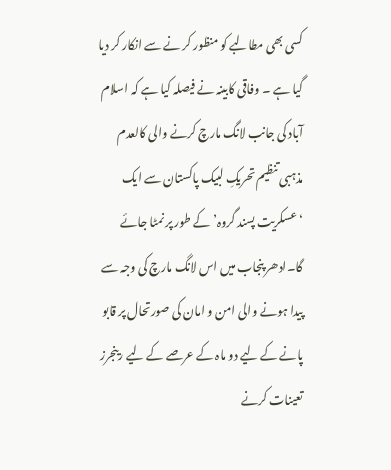کسی بھی مطالبے کو منظور کر نے سے انکار کر دیا گیا ہے ۔ وفاقی کابینہ نے فیصلہ کیا ہے کہ اسلام آباد کی جانب لانگ مارچ کرنے والی کالعدم مذہبی تنظیم تحریکِ لبیک پاکستان سے ایک ‘عسکریت پسند گروہ’ کے طور پر نمٹا جائے گا۔ادھر پنجاب میں اس لانگ مارچ کی وجہ سے پیدا ہونے والی امن و امان کی صورتحال پر قابو پانے کے لیے دو ماہ کے عرصے کے لیے رینجرز تعینات کرنے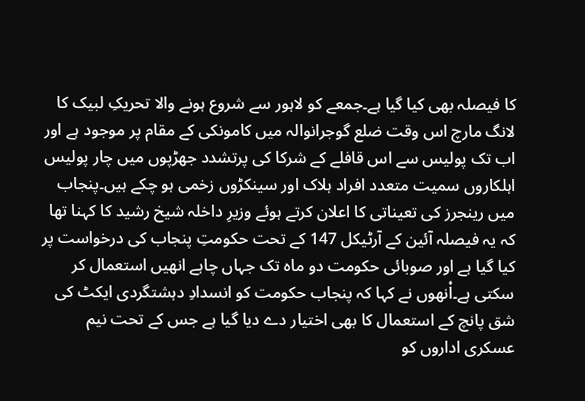کا فیصلہ بھی کیا گیا ہے۔جمعے کو لاہور سے شروع ہونے والا تحریکِ لبیک کا لانگ مارچ اس وقت ضلع گوجرانوالہ میں کامونکی کے مقام پر موجود ہے اور اب تک پولیس سے اس قافلے کے شرکا کی پرتشدد جھڑپوں میں چار پولیس اہلکاروں سمیت متعدد افراد ہلاک اور سینکڑوں زخمی ہو چکے ہیں۔پنجاب میں رینجرز کی تعیناتی کا اعلان کرتے ہوئے وزیرِ داخلہ شیخ رشید کا کہنا تھا کہ یہ فیصلہ آئین کے آرٹیکل 147 کے تحت حکومتِ پنجاب کی درخواست پر کیا گیا ہے اور صوبائی حکومت دو ماہ تک جہاں چاہے انھیں استعمال کر سکتی ہے۔اْنھوں نے کہا کہ پنجاب حکومت کو انسدادِ دہشتگردی ایکٹ کی شق پانچ کے استعمال کا بھی اختیار دے دیا گیا ہے جس کے تحت نیم عسکری اداروں کو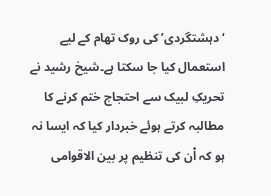‘دہشتگردی’ کی روک تھام کے لیے استعمال کیا جا سکتا ہے۔شیخ رشید نے تحریکِ لبیک سے احتجاج ختم کرنے کا مطالبہ کرتے ہوئے خبردار کیا کہ ایسا نہ ہو کہ اْن کی تنظیم پر بین الاقوامی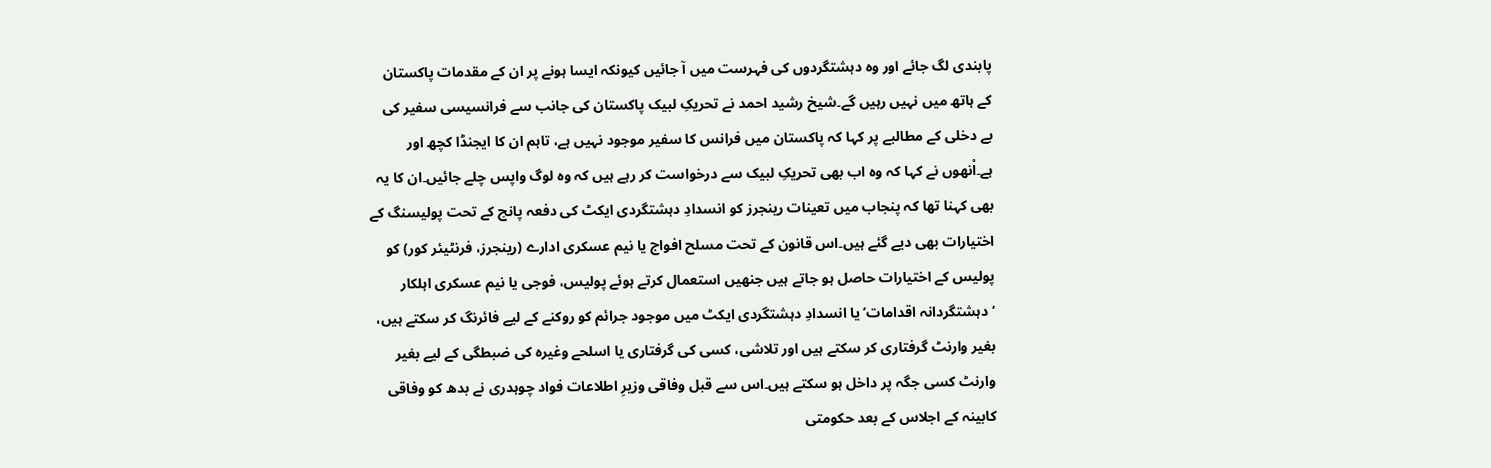پابندی لگ جائے اور وہ دہشتگردوں کی فہرست میں آ جائیں کیونکہ ایسا ہونے پر ان کے مقدمات پاکستان کے ہاتھ میں نہیں رہیں گے۔شیخ رشید احمد نے تحریکِ لبیک پاکستان کی جانب سے فرانسیسی سفیر کی بے دخلی کے مطالبے پر کہا کہ پاکستان میں فرانس کا سفیر موجود نہیں ہے، تاہم ان کا ایجنڈا کچھ اور ہے۔اْنھوں نے کہا کہ وہ اب بھی تحریکِ لبیک سے درخواست کر رہے ہیں کہ وہ لوگ واپس چلے جائیں۔ان کا یہ بھی کہنا تھا کہ پنجاب میں تعینات رینجرز کو انسدادِ دہشتگردی ایکٹ کی دفعہ پانچ کے تحت پولیسنگ کے اختیارات بھی دیے گئے ہیں۔اس قانون کے تحت مسلح افواج یا نیم عسکری ادارے (رینجرز، فرنٹیئر کور) کو پولیس کے اختیارات حاصل ہو جاتے ہیں جنھیں استعمال کرتے ہوئے پولیس، فوجی یا نیم عسکری اہلکار ‘دہشتگردانہ اقدامات’ یا انسدادِ دہشتگردی ایکٹ میں موجود جرائم کو روکنے کے لیے فائرنگ کر سکتے ہیں، بغیر وارنٹ گرفتاری کر سکتے ہیں اور تلاشی، کسی کی گرفتاری یا اسلحے وغیرہ کی ضبطگی کے لیے بغیر وارنٹ کسی جگہ پر داخل ہو سکتے ہیں۔اس سے قبل وفاقی وزیرِ اطلاعات فواد چوہدری نے بدھ کو وفاقی کابینہ کے اجلاس کے بعد حکومتی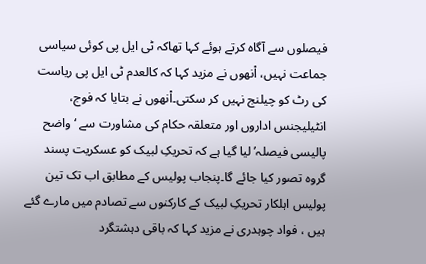فیصلوں سے آگاہ کرتے ہوئے کہا تھاکہ ٹی ایل پی کوئی سیاسی جماعت نہیں، اْنھوں نے مزید کہا کہ کالعدم ٹی ایل پی ریاست کی رٹ کو چیلنج نہیں کر سکتی۔اْنھوں نے بتایا کہ فوج، انٹیلیجنس اداروں اور متعلقہ حکام کی مشاورت سے ‘واضح پالیسی فیصلہ’ لیا گیا ہے کہ تحریکِ لبیک کو عسکریت پسند گروہ تصور کیا جائے گا۔پنجاب پولیس کے مطابق اب تک تین پولیس اہلکار تحریکِ لبیک کے کارکنوں سے تصادم میں مارے گئے ہیں ، فواد چوہدری نے مزید کہا کہ باقی دہشتگرد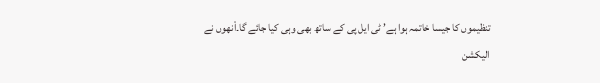تنظیموں کا جیسا خاتمہ ہوا ہے’ ٹی ایل پی کے ساتھ بھی وہی کیا جائے گا۔اْنھوں نے الیکشن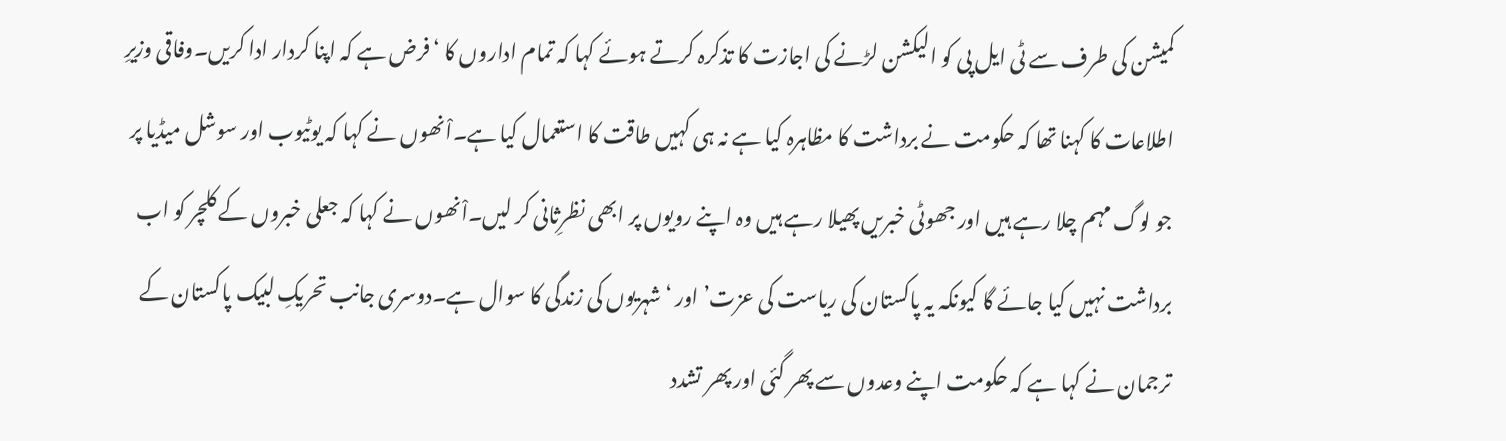کمیشن کی طرف سے ٹی ایل پی کو الیکشن لڑنے کی اجازت کا تذکرہ کرتے ہوئے کہا کہ تمام اداروں کا ‘فرض ہے کہ اپنا کردار ادا کریں۔وفاقی وزیرِ اطلاعات کا کہنا تھا کہ حکومت نے برداشت کا مظاہرہ کیا ہے نہ ہی کہیں طاقت کا استعمال کیا ہے۔اْنھوں نے کہا کہ یوٹیوب اور سوشل میڈیا پر جو لوگ مہم چلا رہے ہیں اور جھوٹی خبریں پھیلا رہے ہیں وہ اپنے رویوں پر ابھی نظرِثانی کر لیں۔اْنھوں نے کہا کہ جعلی خبروں کے کلچر کو اب برداشت نہیں کیا جائے گا کیونکہ یہ پاکستان کی ریاست کی عزت’ اور ‘شہریوں کی زندگی کا سوال ہے۔دوسری جانب تحریکِ لبیک پاکستان کے ترجمان نے کہا ہے کہ حکومت اپنے وعدوں سے پھر گئی اور پھر تشدد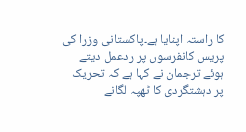کا راستہ اپنایا ہے۔پاکستانی وزرا کی پریس کانفرسوں پر ردعمل دیتے ہوئے ترجمان نے کہا ہے کہ تحریک پر دہشتگردی کا ٹھپہ لگانے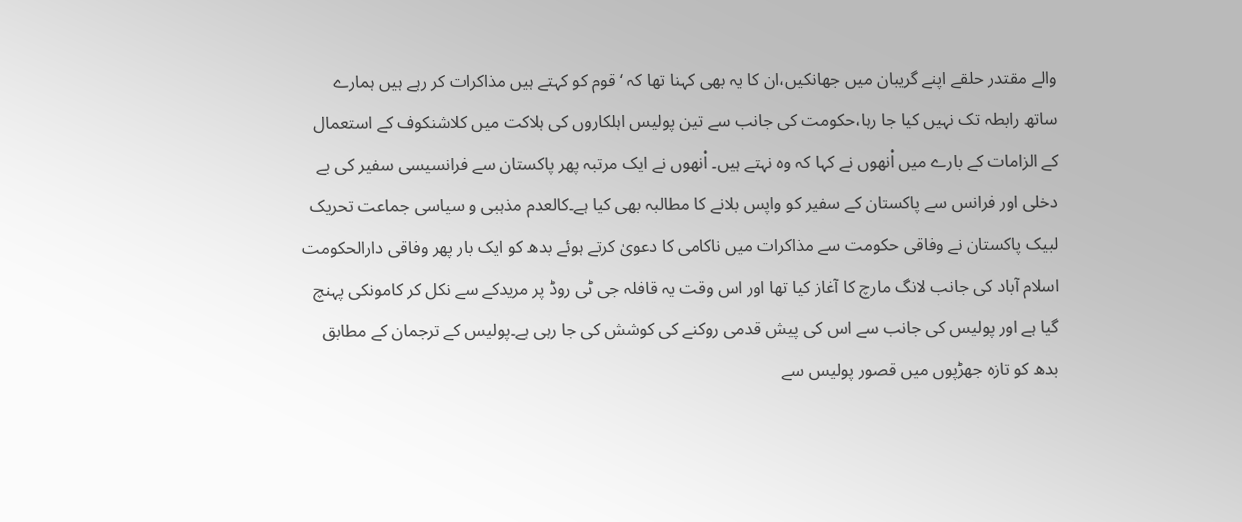والے مقتدر حلقے اپنے گریبان میں جھانکیں،ان کا یہ بھی کہنا تھا کہ ‘قوم کو کہتے ہیں مذاکرات کر رہے ہیں ہمارے ساتھ رابطہ تک نہیں کیا جا رہا،حکومت کی جانب سے تین پولیس اہلکاروں کی ہلاکت میں کلاشنکوف کے استعمال کے الزامات کے بارے میں اْنھوں نے کہا کہ وہ نہتے ہیں۔ اْنھوں نے ایک مرتبہ پھر پاکستان سے فرانسیسی سفیر کی بے دخلی اور فرانس سے پاکستان کے سفیر کو واپس بلانے کا مطالبہ بھی کیا ہے۔کالعدم مذہبی و سیاسی جماعت تحریک لبیک پاکستان نے وفاقی حکومت سے مذاکرات میں ناکامی کا دعویٰ کرتے ہوئے بدھ کو ایک بار پھر وفاقی دارالحکومت اسلام آباد کی جانب لانگ مارچ کا آغاز کیا تھا اور اس وقت یہ قافلہ جی ٹی روڈ پر مریدکے سے نکل کر کامونکی پہنچ گیا ہے اور پولیس کی جانب سے اس کی پیش قدمی روکنے کی کوشش کی جا رہی ہے۔پولیس کے ترجمان کے مطابق بدھ کو تازہ جھڑپوں میں قصور پولیس سے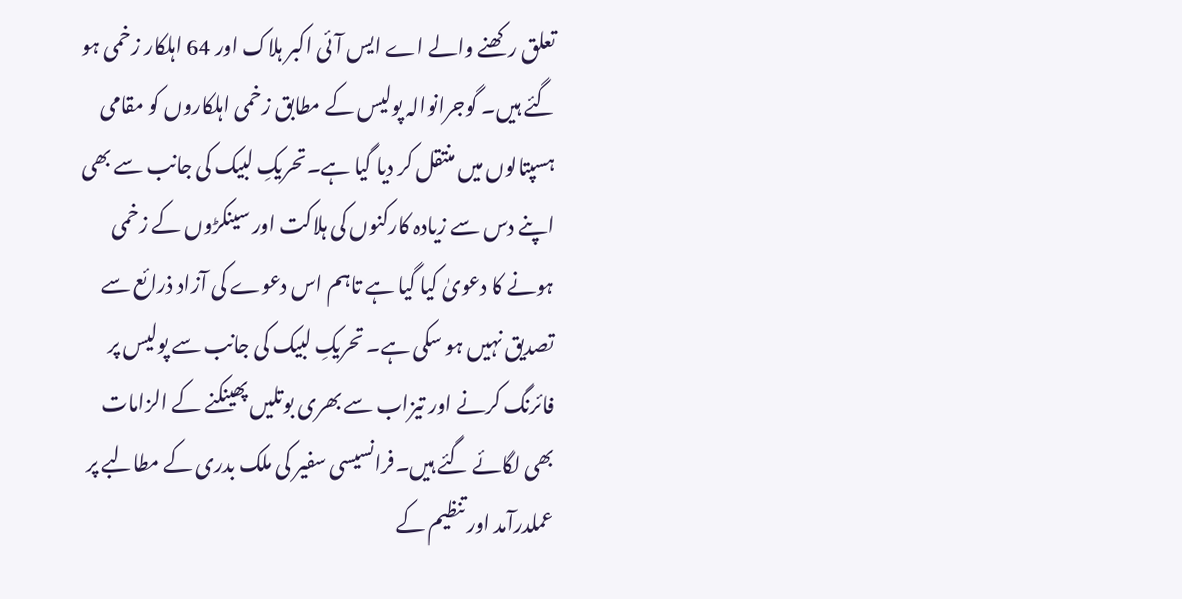تعلق رکھنے والے اے ایس آئی اکبر ہلاک اور 64 اہلکار زخمی ہو گئے ہیں۔ گوجرانوالہ پولیس کے مطابق زخمی اہلکاروں کو مقامی ہسپتالوں میں منتقل کر دیا گیا ہے۔تحریکِ لبیک کی جانب سے بھی اپنے دس سے زیادہ کارکنوں کی ہلاکت اور سینکڑوں کے زخمی ہونے کا دعویٰ کیا گیا ہے تاہم اس دعوے کی آزاد ذرائع سے تصدیق نہیں ہو سکی ہے۔ تحریکِ لبیک کی جانب سے پولیس پر فائرنگ کرنے اور تیزاب سے بھری بوتلیں پھینکنے کے الزامات بھی لگائے گئے ہیں۔فرانسیسی سفیر کی ملک بدری کے مطالبے پر عملدرآمد اور تنظیم کے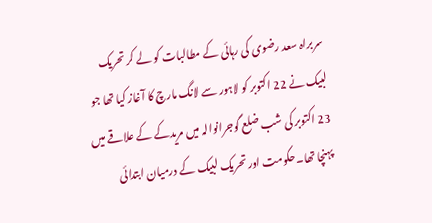سربراہ سعد رضوی کی رہائی کے مطالبات کو لے کر تحریک لبیک نے 22 اکتوبر کو لاہور سے لانگ مارچ کا آغاز کیا تھا جو 23 اکتوبر کی شب ضلع گوجرانوالہ میں مریدکے کے علاقے میں پہنچا تھا۔حکومت اور تحریک لبیک کے درمیان ابتدائی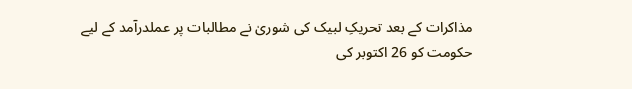مذاکرات کے بعد تحریکِ لبیک کی شوریٰ نے مطالبات پر عملدرآمد کے لیے حکومت کو 26 اکتوبر کی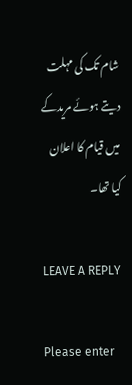شام تک کی مہلت دیتے ہوئے مریدکے میں قیام کا اعلان کیا تھا۔

LEAVE A REPLY

Please enter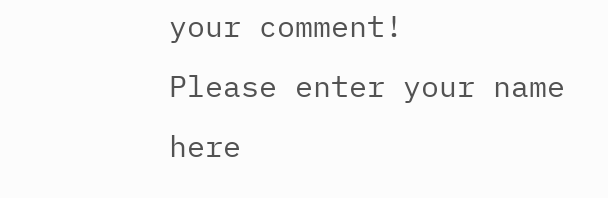your comment!
Please enter your name here